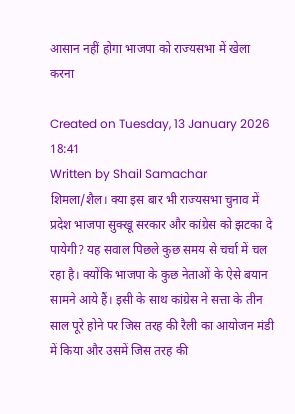आसान नहीं होगा भाजपा को राज्यसभा में खेला करना

Created on Tuesday, 13 January 2026 18:41
Written by Shail Samachar
शिमला/शैल। क्या इस बार भी राज्यसभा चुनाव में प्रदेश भाजपा सुक्खू सरकार और कांग्रेस को झटका दे पायेगी? यह सवाल पिछले कुछ समय से चर्चा में चल रहा है। क्योंकि भाजपा के कुछ नेताओं के ऐसे बयान सामने आये हैं। इसी के साथ कांग्रेस ने सत्ता के तीन साल पूरे होने पर जिस तरह की रैली का आयोजन मंडी में किया और उसमें जिस तरह की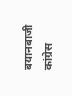बयानबाजी कांग्रेस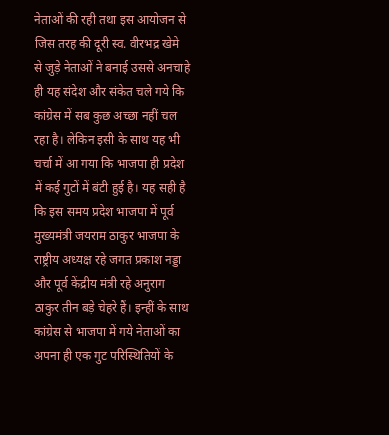नेताओं की रही तथा इस आयोजन से जिस तरह की दूरी स्व. वीरभद्र खेमे से जुड़े नेताओं ने बनाई उससे अनचाहे ही यह संदेश और संकेत चले गये कि कांग्रेस में सब कुछ अच्छा नहीं चल रहा है। लेकिन इसी के साथ यह भी चर्चा में आ गया कि भाजपा ही प्रदेश में कई गुटों में बंटी हुई है। यह सही है कि इस समय प्रदेश भाजपा में पूर्व मुख्यमंत्री जयराम ठाकुर भाजपा के राष्ट्रीय अध्यक्ष रहे जगत प्रकाश नड्डा और पूर्व केंद्रीय मंत्री रहे अनुराग ठाकुर तीन बड़े चेहरे हैं। इन्हीं के साथ कांग्रेस से भाजपा में गये नेताओं का अपना ही एक गुट परिस्थितियों के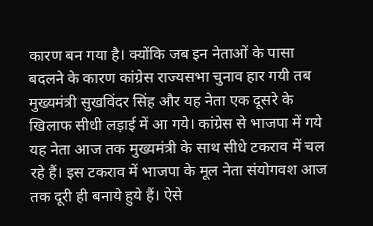कारण बन गया है। क्योंकि जब इन नेताओं के पासा बदलने के कारण कांग्रेस राज्यसभा चुनाव हार गयी तब मुख्यमंत्री सुखविंदर सिंह और यह नेता एक दूसरे के खिलाफ सीधी लड़ाई में आ गये। कांग्रेस से भाजपा में गये यह नेता आज तक मुख्यमंत्री के साथ सीधे टकराव में चल रहे हैं। इस टकराव में भाजपा के मूल नेता संयोगवश आज तक दूरी ही बनाये हुये हैं। ऐसे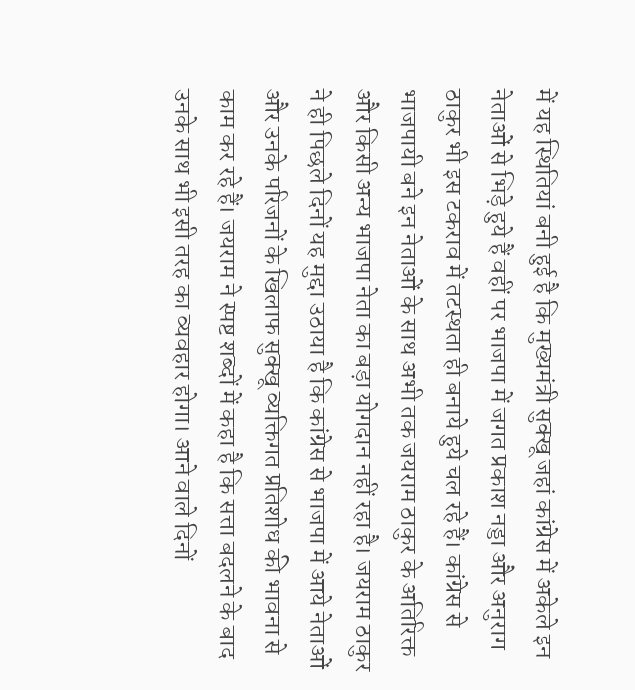में यह स्थितियां बनी हुई है कि मुख्यमंत्री सुक्खू जहां कांग्रेस में अकेले इन नेताओं से भिड़े हुये हैं वहीं पर भाजपा में जगत प्रकाश नड्डा और अनुराग ठाकुर भी इस टकराव में तटस्थता ही बनाये हुये चल रहे हैं। कांग्रेस से भाजपायी बने इन नेताओं के साथ अभी तक जयराम ठाकुर के अतिरिक्त और किसी अन्य भाजपा नेता का बड़ा योगदान नहीं रहा है। जयराम ठाकुर ने ही पिछले दिनों यह मुद्दा उठाया है कि कांग्रेस से भाजपा में आये नेताओं और उनके परिजनों के खिलाफ सुक्खू व्यक्तिगत प्रतिशोध की भावना से काम कर रहे हैं। जयराम ने स्पष्ट शब्दों में कहा है कि सत्ता बदलने के बाद उनके साथ भी इसी तरह का व्यवहार होगा। आने वाले दिनों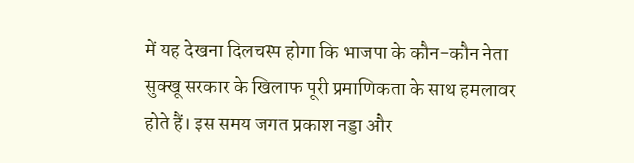में यह देखना दिलचस्प होगा कि भाजपा के कौन-कौन नेता सुक्खू सरकार के खिलाफ पूरी प्रमाणिकता के साथ हमलावर होते हैं। इस समय जगत प्रकाश नड्डा और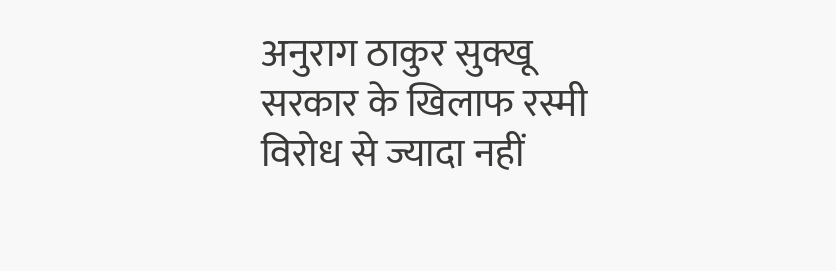अनुराग ठाकुर सुक्खू सरकार के खिलाफ रस्मी विरोध से ज्यादा नहीं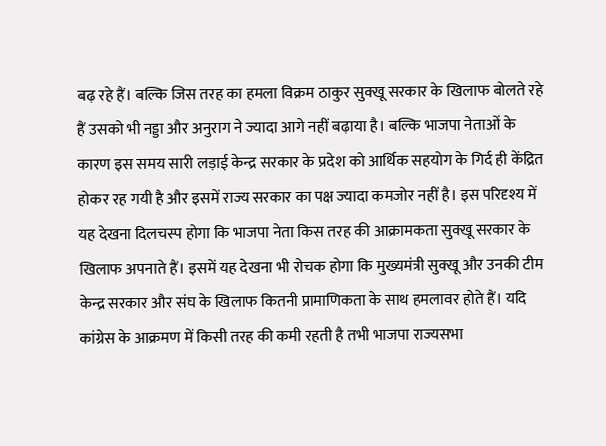बढ़ रहे हैं। बल्कि जिस तरह का हमला विक्रम ठाकुर सुक्खू सरकार के खिलाफ बोलते रहे हैं उसको भी नड्डा और अनुराग ने ज्यादा आगे नहीं बढ़ाया है। बल्कि भाजपा नेताओं के कारण इस समय सारी लड़ाई केन्द्र सरकार के प्रदेश को आर्थिक सहयोग के गिर्द ही केंद्रित होकर रह गयी है और इसमें राज्य सरकार का पक्ष ज्यादा कमजोर नहीं है। इस परिदृश्य में यह देखना दिलचस्प होगा कि भाजपा नेता किस तरह की आक्रामकता सुक्खू सरकार के खिलाफ अपनाते हैं। इसमें यह देखना भी रोचक होगा कि मुख्यमंत्री सुक्खू और उनकी टीम केन्द्र सरकार और संघ के खिलाफ कितनी प्रामाणिकता के साथ हमलावर होते हैं। यदि कांग्रेस के आक्रमण में किसी तरह की कमी रहती है तभी भाजपा राज्यसभा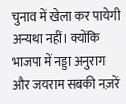चुनाव में खेला कर पायेगी अन्यथा नहीं। क्योंकि भाजपा में नड्डा अनुराग और जयराम सबकी नज़रें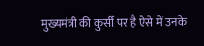मुख्यमंत्री की कुर्सी पर है ऐसे में उनके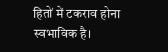हितों में टकराव होना स्वभाविक है।